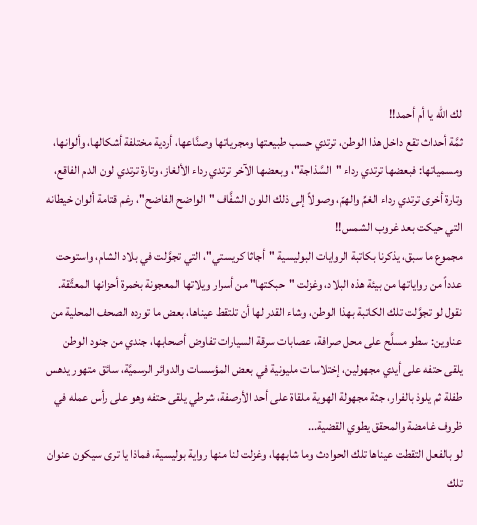لك الله يا أم أحمد!!
ثمَّة أحداث تقع داخل هذا الوطن، ترتدي حسب طبيعتها ومجرياتها وصنَّاعها، أردية مختلفة أشكالها، وألوانها، ومسمياتها: فبعضها ترتدي رداء "السَّذاجة"، وبعضها الآخر ترتدي رداء الألغاز، وتارة ترتدي لون الدم الفاقع، وتارة أخرى ترتدي رداء الغمِّ والهمّ، وصولاً إلى ذلك اللون الشفَّاف "الواضح الفاضح"، رغم قتامة ألوان خيطانه التي حيكت بعد غروب الشمس!!
مجموع ما سبق، يذكرنا بكاتبة الروايات البوليسية "أجاثا كريستي"، التي تجوَّلت في بلاد الشام، واستوحت عدداً من رواياتها من بيئة هذه البلاد، وغزلت "حبكتها" من أسرار ويلاتها المعجونة بخمرة أحزانها المعتَّقة.
نقول لو تجوَّلت تلك الكاتبة بهذا الوطن، وشاء القدر لها أن تلتقط عيناها، بعض ما تورده الصحف المحلية من عناوين: سطو مسلَّح على محل صرافة، عصابات سرقة السيارات تفاوض أصحابها، جندي من جنود الوطن يلقى حتفه على أيدي مجهولين، إختلاسات مليونية في بعض المؤسسات والدوائر الرسميَّة، سائق متهور يدهس طفلة ثم يلوذ بالفرار، جثة مجهولة الهوية ملقاة على أحد الأرصفة، شرطي يلقى حتفه وهو على رأس عمله في ظروف غامضة والمحقق يطوي القضية...
لو بالفعل التقطت عيناها تلك الحوادث وما شابهها، وغزلت لنا منها رواية بوليسية، فماذا يا ترى سيكون عنوان تلك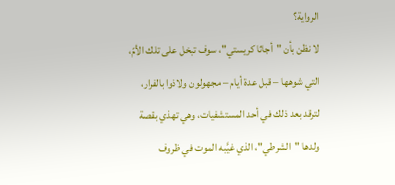الرواية؟
لا نظن بأن "أجاثا كريستي"، سوف تبخل على تلك الأمّ، التي شوهها – قبل عدة أيام – مجهولون ولاذوا بالفرار، لترقد بعد ذلك في أحد المستشفيات، وهي تهذي بقصة ولدها "الشرطي"، الذي غيَّبه الموت في ظروف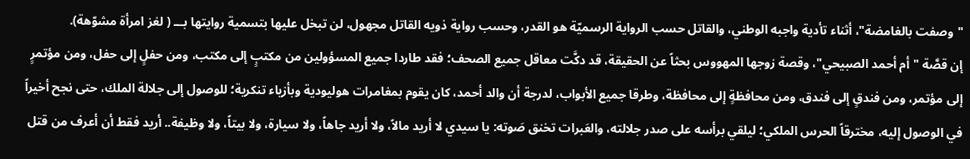"وصفت بالغامضة"، أثناء تأدية واجبه الوطني، والقاتل حسب الرواية الرسميّة هو القدر، وحسب رواية ذويه القاتل مجهول، لن تبخل عليها بتسمية روايتها بـــ ( لغز امرأة مشوّهة).
إن قصَّة "أم أحمد الصبيحي"، وقصة زوجها المهووس بحثاً عن الحقيقة، قد دكَّت معاقل جميع الصحف؛ فقد طاردا جميع المسؤولين من مكتبٍ إلى مكتب، ومن حفلٍ إلى حفل، ومن مؤتمرٍ إلى مؤتمر، ومن فندقٍ إلى فندق، ومن محافظةٍ إلى محافظة، وطرقا جميع الأبواب، لدرجة أن والد أحمد، كان يقوم بمغامرات هوليودية وبأزياء تنكرية؛ للوصول إلى جلالة الملك، حتى نجح أخيراً في الوصول إليه، مخترقاً الحرس الملكي؛ ليلقي برأسه على صدر جلالته، والعَبرات تخنق صَوته: يا سيدي لا أريد مالاً، ولا أريد جاهاً، ولا سيارة، ولا بيتاً، ولا وظيفة.. أريد فقط أن أعرف من قتل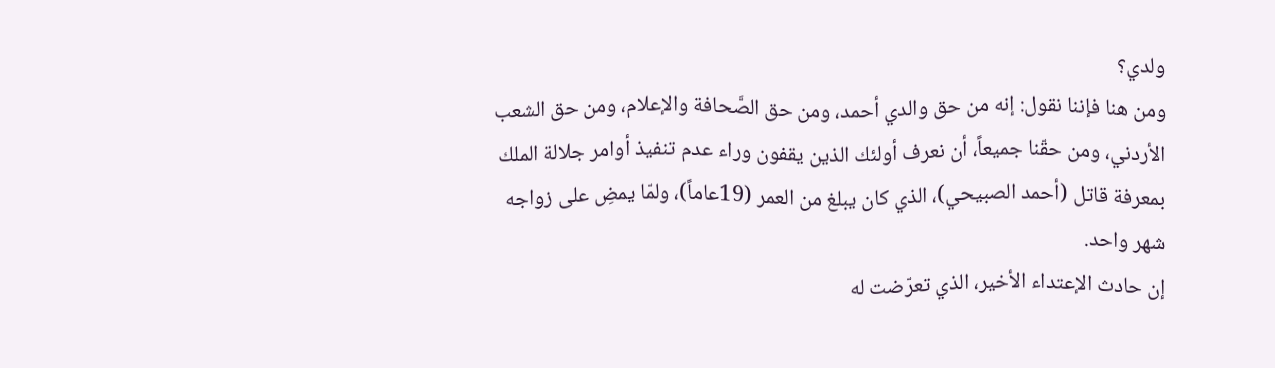ولدي؟
ومن هنا فإننا نقول: إنه من حق والدي أحمد، ومن حق الصَّحافة والإعلام، ومن حق الشعب الأردني، ومن حقّنا جميعاً، أن نعرف أولئك الذين يقفون وراء عدم تنفيذ أوامر جلالة الملك بمعرفة قاتل (أحمد الصبيحي)، الذي كان يبلغ من العمر (19عاماً)، ولمّا يمضِ على زواجه شهر واحد.
إن حادث الإعتداء الأخير، الذي تعرّضت له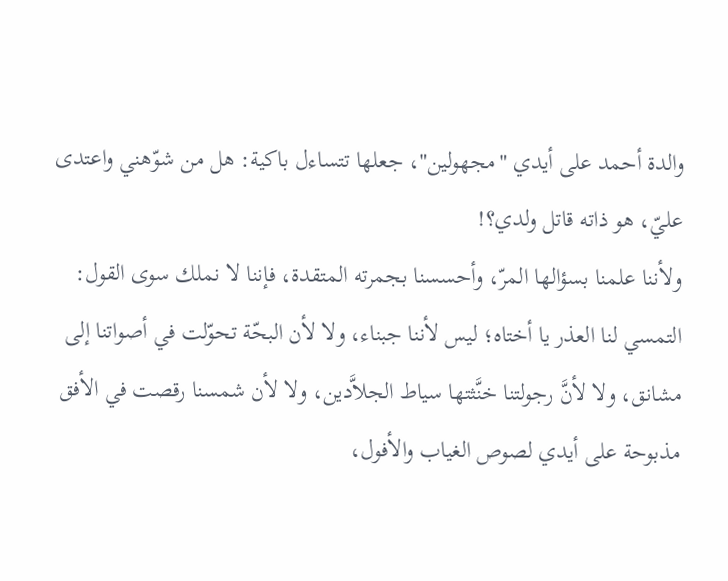والدة أحمد على أيدي "مجهولين"، جعلها تتساءل باكية: هل من شوّهني واعتدى عليّ، هو ذاته قاتل ولدي؟!
ولأننا علمنا بسؤالها المرّ، وأحسسنا بجمرته المتقدة، فإننا لا نملك سوى القول: التمسي لنا العذر يا أختاه؛ ليس لأننا جبناء، ولا لأن البحّة تحوّلت في أصواتنا إلى مشانق، ولا لأنَّ رجولتنا خنَّثتها سياط الجلاَّدين، ولا لأن شمسنا رقصت في الأفق مذبوحة على أيدي لصوص الغياب والأفول،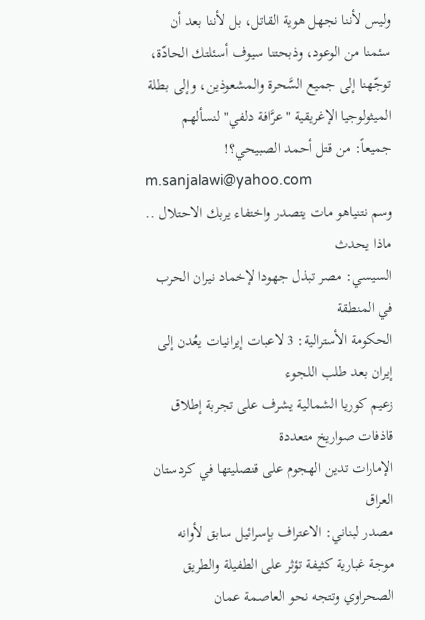وليس لأننا نجهل هوية القاتل، بل لأننا بعد أن سئمنا من الوعود، وذبحتنا سيوف أسئلتك الحادّة، توجّهنا إلى جميع السَّحرة والمشعوذين، وإلى بطلة الميثولوجيا الإغريقية "عرَّافة دلفي" لنسألهم جميعاً: من قتل أحمد الصبيحي؟!
m.sanjalawi@yahoo.com
وسم نتنياهو مات يتصدر واختفاء يربك الاحتلال .. ماذا يحدث
السيسي: مصر تبذل جهودا لإخماد نيران الحرب في المنطقة
الحكومة الأسترالية: 3 لاعبات إيرانيات يعُدن إلى إيران بعد طلب اللجوء
زعيم كوريا الشمالية يشرف على تجربة إطلاق قاذفات صواريخ متعددة
الإمارات تدين الهجوم على قنصليتها في كردستان العراق
مصدر لبناني: الاعتراف بإسرائيل سابق لأوانه
موجة غبارية كثيفة تؤثر على الطفيلة والطريق الصحراوي وتتجه نحو العاصمة عمان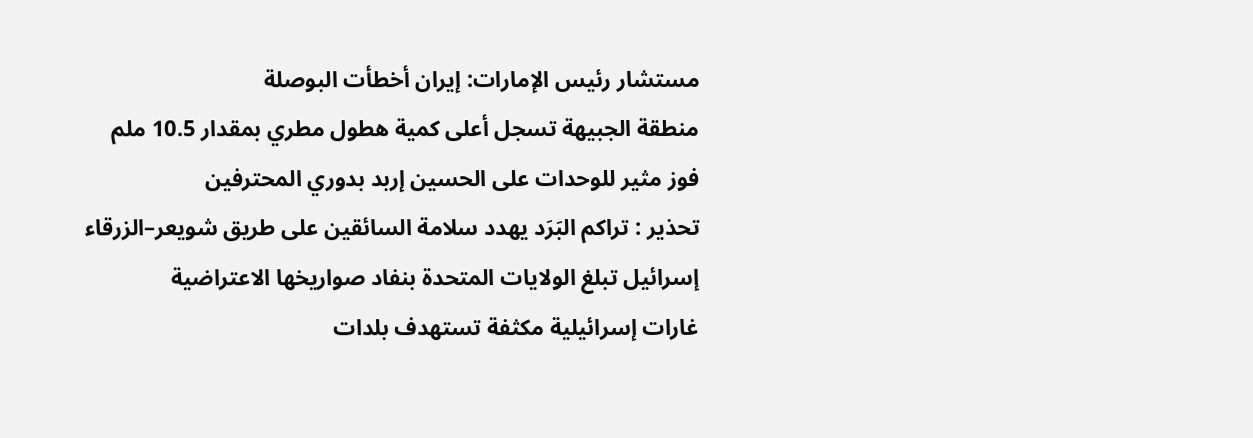مستشار رئيس الإمارات: إيران أخطأت البوصلة
منطقة الجبيهة تسجل أعلى كمية هطول مطري بمقدار 10.5 ملم
فوز مثير للوحدات على الحسين إربد بدوري المحترفين
تحذير : تراكم البَرَد يهدد سلامة السائقين على طريق شويعر–الزرقاء
إسرائيل تبلغ الولايات المتحدة بنفاد صواريخها الاعتراضية
غارات إسرائيلية مكثفة تستهدف بلدات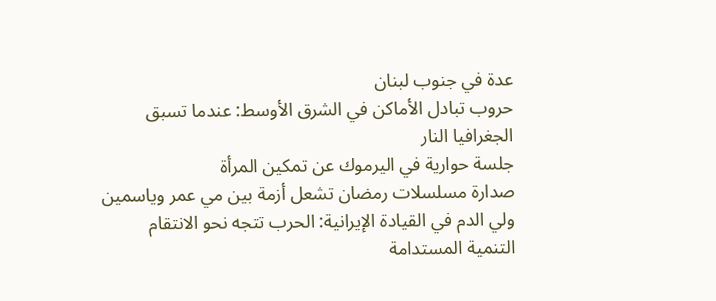عدة في جنوب لبنان
حروب تبادل الأماكن في الشرق الأوسط: عندما تسبق الجغرافيا النار
جلسة حوارية في اليرموك عن تمكين المرأة
صدارة مسلسلات رمضان تشعل أزمة بين مي عمر وياسمين
ولي الدم في القيادة الإيرانية: الحرب تتجه نحو الانتقام
التنمية المستدامة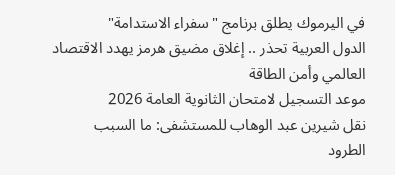في اليرموك يطلق برنامج "سفراء الاستدامة"
الدول العربية تحذر .. إغلاق مضيق هرمز يهدد الاقتصاد العالمي وأمن الطاقة
موعد التسجيل لامتحان الثانوية العامة 2026
نقل شيرين عبد الوهاب للمستشفى: ما السبب
الطرود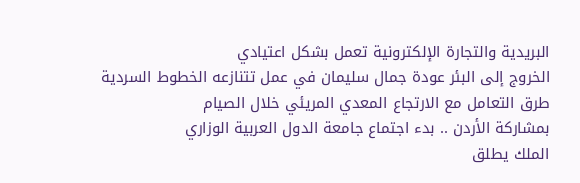البريدية والتجارة الإلكترونية تعمل بشكل اعتيادي
الخروج إلى البئر عودة جمال سليمان في عمل تتنازعه الخطوط السردية
طرق التعامل مع الارتجاع المعدي المريئي خلال الصيام
بمشاركة الأردن .. بدء اجتماع جامعة الدول العربية الوزاري
الملك يطلق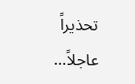تحذيراً عاجلاً…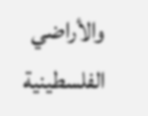والأراضي الفلسطينية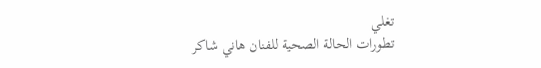تغلي
تطورات الحالة الصحية للفنان هاني شاكر